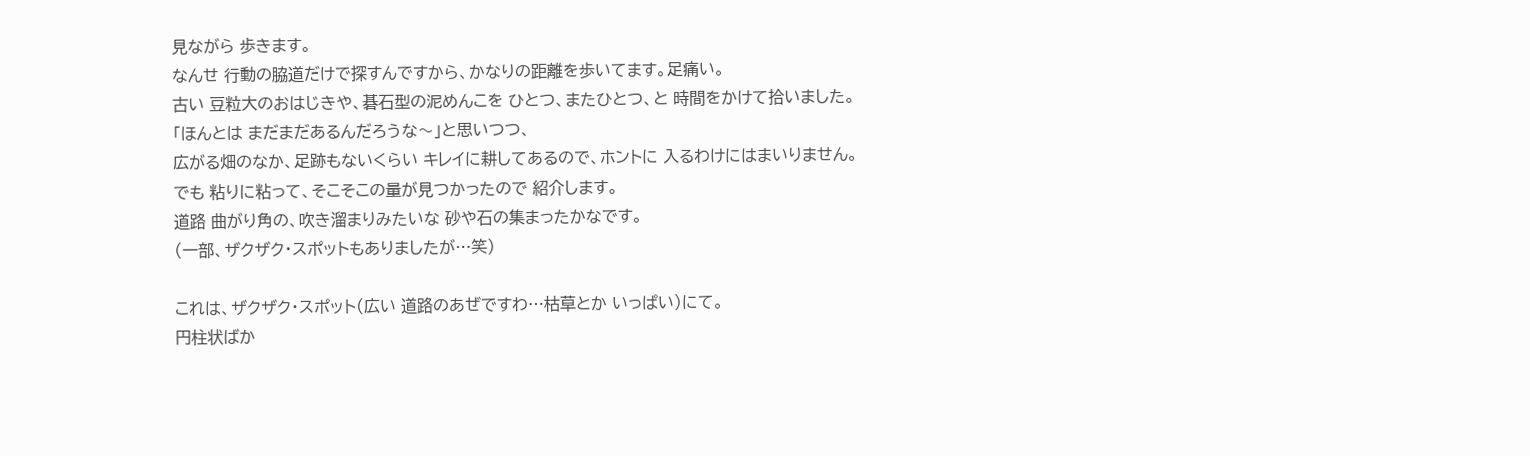見ながら 歩きます。
なんせ 行動の脇道だけで探すんですから、かなりの距離を歩いてます。足痛い。
古い 豆粒大のおはじきや、碁石型の泥めんこを ひとつ、またひとつ、と 時間をかけて拾いました。
「ほんとは まだまだあるんだろうな〜」と思いつつ、
広がる畑のなか、足跡もないくらい キレイに耕してあるので、ホントに 入るわけにはまいりません。
でも 粘りに粘って、そこそこの量が見つかったので 紹介します。
道路 曲がり角の、吹き溜まりみたいな 砂や石の集まったかなです。
(一部、ザクザク・スポットもありましたが…笑)

これは、ザクザク・スポット(広い 道路のあぜですわ…枯草とか いっぱい)にて。
円柱状ばか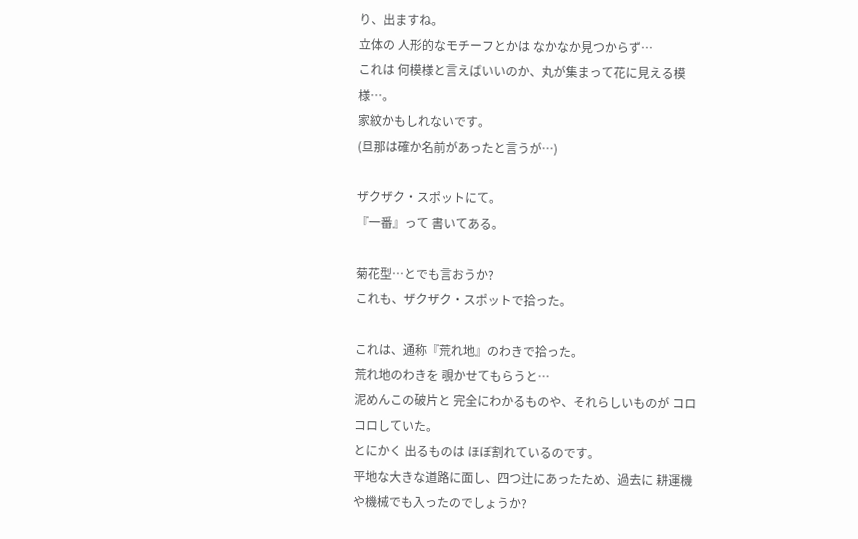り、出ますね。
立体の 人形的なモチーフとかは なかなか見つからず…
これは 何模様と言えばいいのか、丸が集まって花に見える模様…。
家紋かもしれないです。
(旦那は確か名前があったと言うが…)

ザクザク・スポットにて。
『一番』って 書いてある。

菊花型…とでも言おうか?
これも、ザクザク・スポットで拾った。

これは、通称『荒れ地』のわきで拾った。
荒れ地のわきを 覗かせてもらうと…
泥めんこの破片と 完全にわかるものや、それらしいものが コロコロしていた。
とにかく 出るものは ほぼ割れているのです。
平地な大きな道路に面し、四つ辻にあったため、過去に 耕運機や機械でも入ったのでしょうか?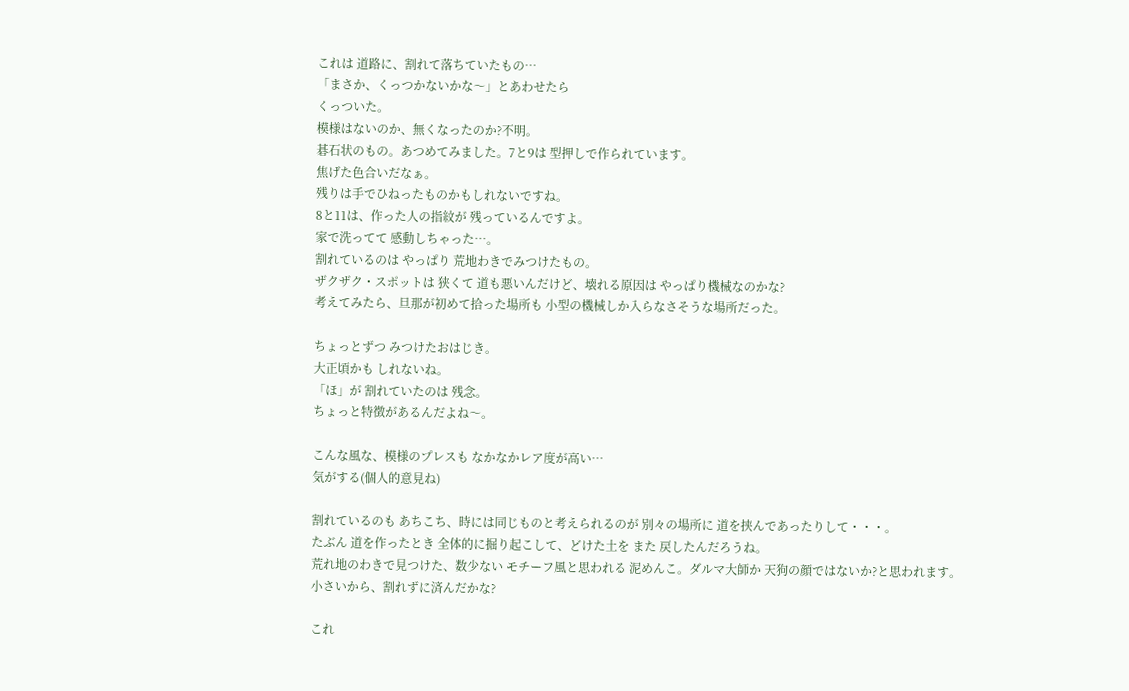これは 道路に、割れて落ちていたもの…
「まさか、くっつかないかな〜」とあわせたら
くっついた。
模様はないのか、無くなったのか?不明。
碁石状のもの。あつめてみました。7と9は 型押しで作られています。
焦げた色合いだなぁ。
残りは手でひねったものかもしれないですね。
8と11は、作った人の指紋が 残っているんですよ。
家で洗ってて 感動しちゃった…。
割れているのは やっぱり 荒地わきでみつけたもの。
ザクザク・スポットは 狭くて 道も悪いんだけど、壊れる原因は やっぱり機械なのかな?
考えてみたら、旦那が初めて拾った場所も 小型の機械しか入らなさそうな場所だった。

ちょっとずつ みつけたおはじき。
大正頃かも しれないね。
「ほ」が 割れていたのは 残念。
ちょっと特徴があるんだよね〜。

こんな風な、模様のプレスも なかなかレア度が高い…
気がする(個人的意見ね)

割れているのも あちこち、時には同じものと考えられるのが 別々の場所に 道を挟んであったりして・・・。
たぶん 道を作ったとき 全体的に掘り起こして、どけた土を また 戻したんだろうね。
荒れ地のわきで見つけた、数少ない モチーフ風と思われる 泥めんこ。ダルマ大師か 天狗の顔ではないか?と思われます。
小さいから、割れずに済んだかな?

これ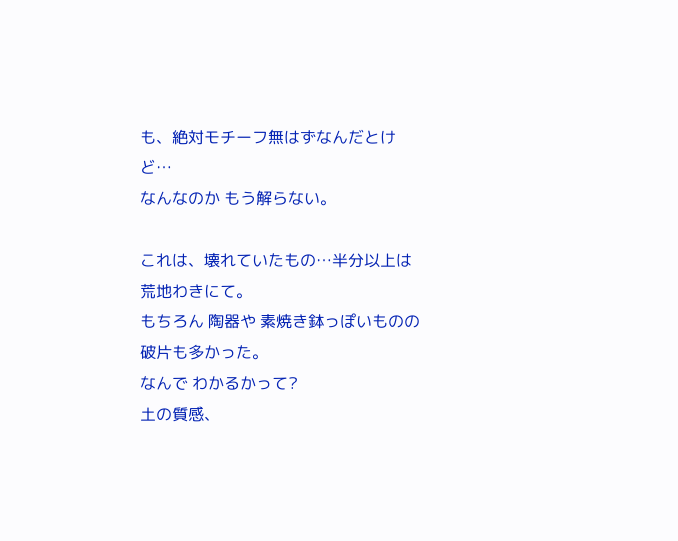も、絶対モチーフ無はずなんだとけど…
なんなのか もう解らない。

これは、壊れていたもの…半分以上は 荒地わきにて。
もちろん 陶器や 素焼き鉢っぽいものの破片も多かった。
なんで わかるかって?
土の質感、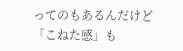ってのもあるんだけど 「こねた感」も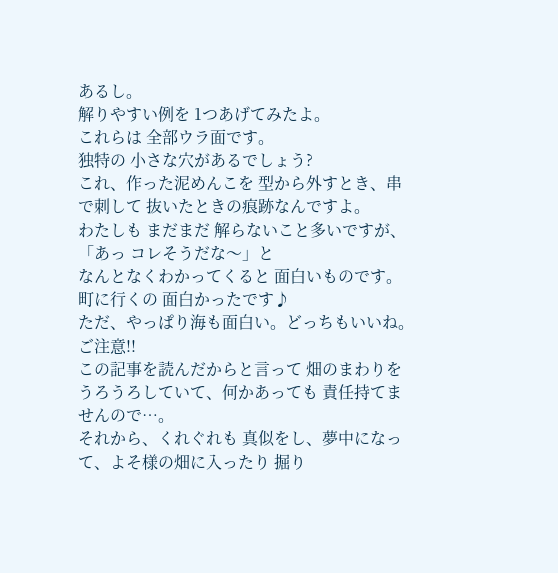あるし。
解りやすい例を 1つあげてみたよ。
これらは 全部ウラ面です。
独特の 小さな穴があるでしょう?
これ、作った泥めんこを 型から外すとき、串で刺して 抜いたときの痕跡なんですよ。
わたしも まだまだ 解らないこと多いですが、
「あっ コレそうだな〜」と
なんとなくわかってくると 面白いものです。
町に行くの 面白かったです♪
ただ、やっぱり海も面白い。どっちもいいね。
ご注意!!
この記事を読んだからと言って 畑のまわりをうろうろしていて、何かあっても 責任持てませんので…。
それから、くれぐれも 真似をし、夢中になって、よそ様の畑に入ったり 掘り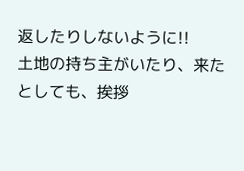返したりしないように!!
土地の持ち主がいたり、来たとしても、挨拶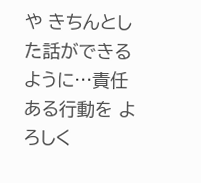や きちんとした話ができるように…責任ある行動を よろしく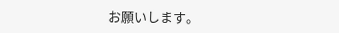お願いします。